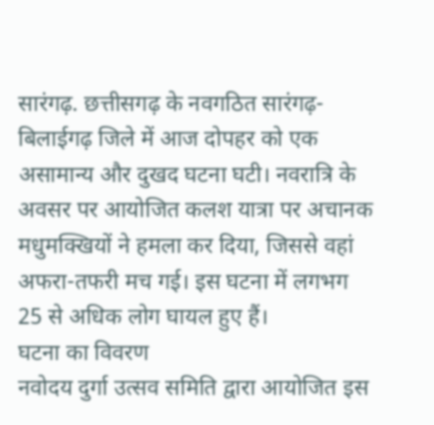सारंगढ़. छत्तीसगढ़ के नवगठित सारंगढ़-बिलाईगढ़ जिले में आज दोपहर को एक असामान्य और दुखद घटना घटी। नवरात्रि के अवसर पर आयोजित कलश यात्रा पर अचानक मधुमक्खियों ने हमला कर दिया, जिससे वहां अफरा-तफरी मच गई। इस घटना में लगभग 25 से अधिक लोग घायल हुए हैं।
घटना का विवरण
नवोदय दुर्गा उत्सव समिति द्वारा आयोजित इस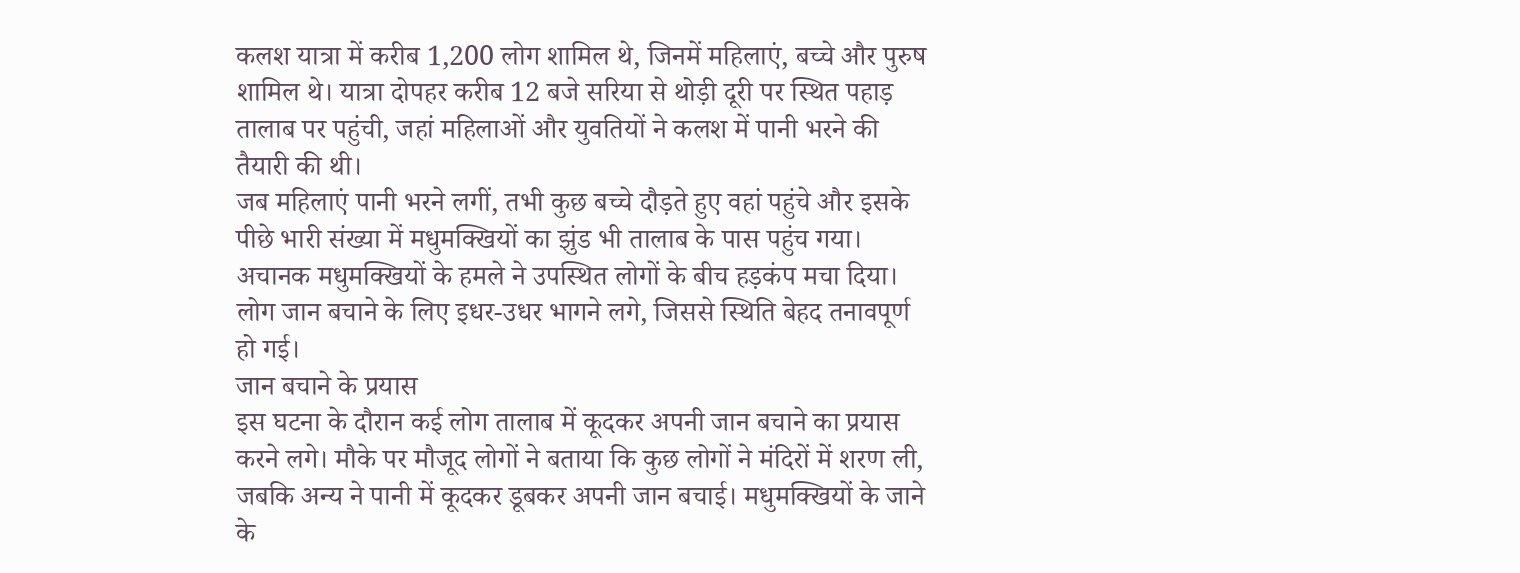कलश यात्रा में करीब 1,200 लोग शामिल थे, जिनमें महिलाएं, बच्चे और पुरुष शामिल थे। यात्रा दोपहर करीब 12 बजे सरिया से थोड़ी दूरी पर स्थित पहाड़ तालाब पर पहुंची, जहां महिलाओं और युवतियों ने कलश में पानी भरने की तैयारी की थी।
जब महिलाएं पानी भरने लगीं, तभी कुछ बच्चे दौड़ते हुए वहां पहुंचे और इसके पीछे भारी संख्या में मधुमक्खियों का झुंड भी तालाब के पास पहुंच गया। अचानक मधुमक्खियों के हमले ने उपस्थित लोगों के बीच हड़कंप मचा दिया। लोग जान बचाने के लिए इधर-उधर भागने लगे, जिससे स्थिति बेहद तनावपूर्ण हो गई।
जान बचाने के प्रयास
इस घटना के दौरान कई लोग तालाब में कूदकर अपनी जान बचाने का प्रयास करने लगे। मौके पर मौजूद लोगों ने बताया कि कुछ लोगों ने मंदिरों में शरण ली, जबकि अन्य ने पानी में कूदकर डूबकर अपनी जान बचाई। मधुमक्खियों के जाने के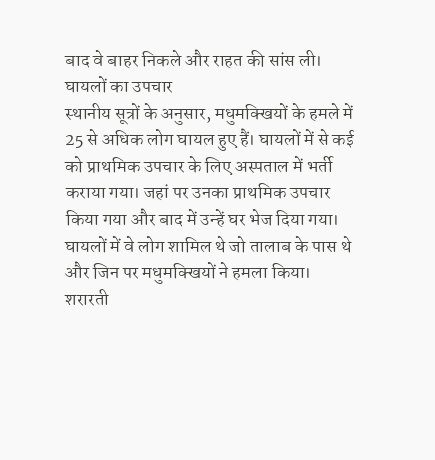बाद वे बाहर निकले और राहत की सांस ली।
घायलों का उपचार
स्थानीय सूत्रों के अनुसार, मधुमक्खियों के हमले में 25 से अधिक लोग घायल हुए हैं। घायलों में से कई को प्राथमिक उपचार के लिए अस्पताल में भर्ती कराया गया। जहां पर उनका प्राथमिक उपचार किया गया और बाद में उन्हें घर भेज दिया गया। घायलों में वे लोग शामिल थे जो तालाब के पास थे और जिन पर मधुमक्खियों ने हमला किया।
शरारती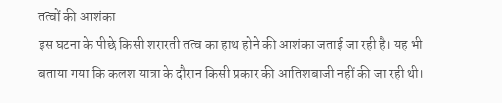तत्वों की आशंका
इस घटना के पीछे किसी शरारती तत्व का हाथ होने की आशंका जताई जा रही है। यह भी बताया गया कि कलश यात्रा के दौरान किसी प्रकार की आतिशबाजी नहीं की जा रही थी।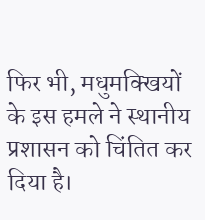फिर भी, मधुमक्खियों के इस हमले ने स्थानीय प्रशासन को चिंतित कर दिया है।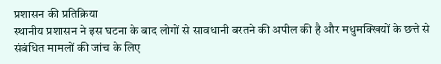प्रशासन की प्रतिक्रिया
स्थानीय प्रशासन ने इस घटना के बाद लोगों से सावधानी बरतने की अपील की है और मधुमक्खियों के छत्ते से संबंधित मामलों की जांच के लिए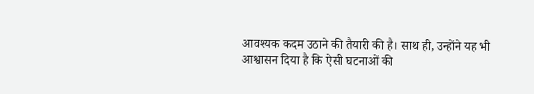आवश्यक कदम उठाने की तैयारी की है। साथ ही, उन्होंने यह भी आश्वासन दिया है कि ऐसी घटनाओं की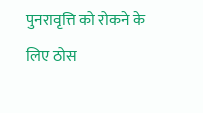पुनरावृत्ति को रोकने के लिए ठोस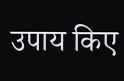उपाय किए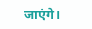जाएंगे।